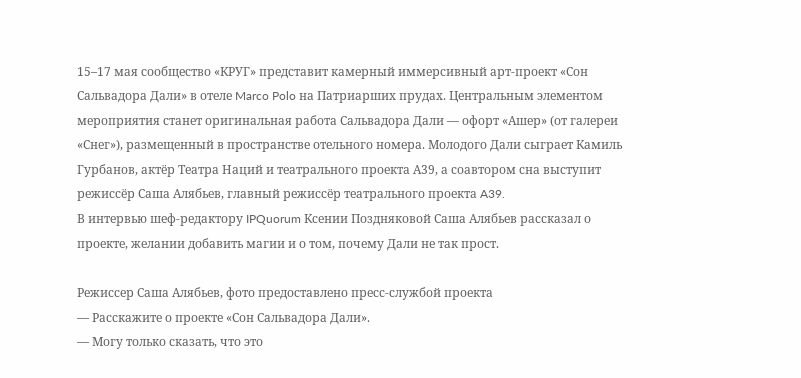15–17 мая сообщество «КРУГ» представит камерный иммерсивный арт-проект «Сон Сальвадора Дали» в отеле Marco Polo на Патриарших прудах. Центральным элементом мероприятия станет оригинальная работа Сальвадора Дали — офорт «Ашер» (от галереи «Снег»), размещенный в пространстве отельного номера. Молодого Дали сыграет Камиль Гурбанов, актёр Театра Наций и театрального проекта А39, а соавтором сна выступит режиссёр Саша Алябьев, главный режиссёр театрального проекта A39.
В интервью шеф-редактору IPQuorum Ксении Поздняковой Саша Алябьев рассказал о проекте, желании добавить магии и о том, почему Дали не так прост.

Режиссер Саша Алябьев, фото предоставлено пресс-службой проекта
— Расскажите о проекте «Сон Сальвадора Дали».
— Могу только сказать, что это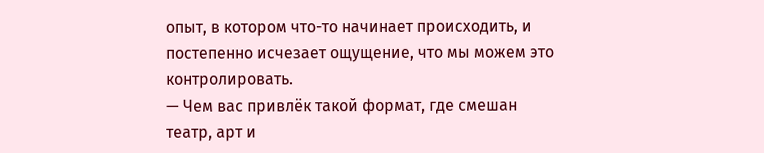опыт, в котором что-то начинает происходить, и постепенно исчезает ощущение, что мы можем это контролировать.
— Чем вас привлёк такой формат, где смешан театр, арт и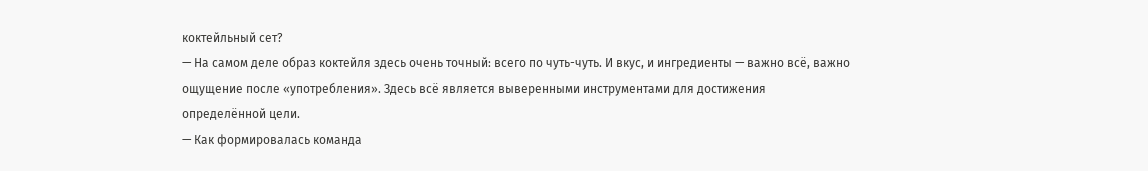коктейльный сет?
— На самом деле образ коктейля здесь очень точный: всего по чуть-чуть. И вкус, и ингредиенты — важно всё, важно ощущение после «употребления». Здесь всё является выверенными инструментами для достижения определённой цели.
— Как формировалась команда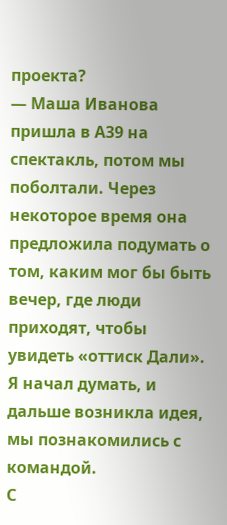проекта?
— Маша Иванова пришла в А39 на спектакль, потом мы поболтали. Через некоторое время она предложила подумать о том, каким мог бы быть вечер, где люди приходят, чтобы увидеть «оттиск Дали». Я начал думать, и дальше возникла идея, мы познакомились с командой.
С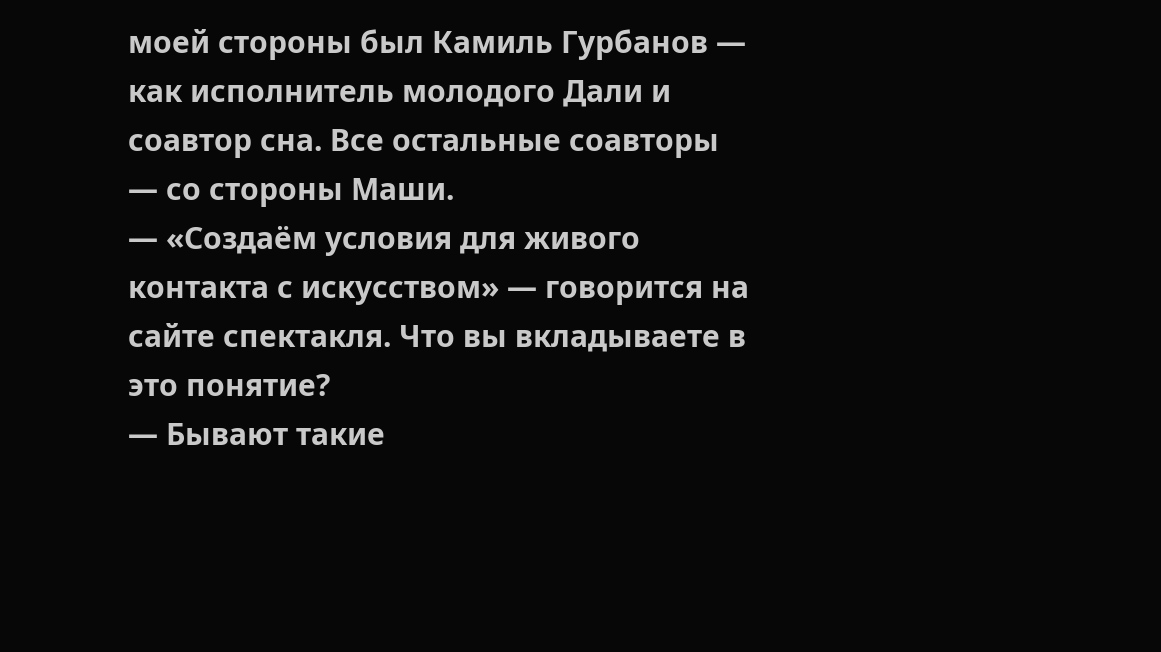моей стороны был Камиль Гурбанов — как исполнитель молодого Дали и соавтор сна. Все остальные соавторы — со стороны Маши.
— «Создаём условия для живого контакта с искусством» — говорится на сайте спектакля. Что вы вкладываете в это понятие?
— Бывают такие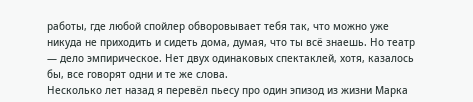работы, где любой спойлер обворовывает тебя так, что можно уже никуда не приходить и сидеть дома, думая, что ты всё знаешь. Но театр — дело эмпирическое. Нет двух одинаковых спектаклей, хотя, казалось бы, все говорят одни и те же слова.
Несколько лет назад я перевёл пьесу про один эпизод из жизни Марка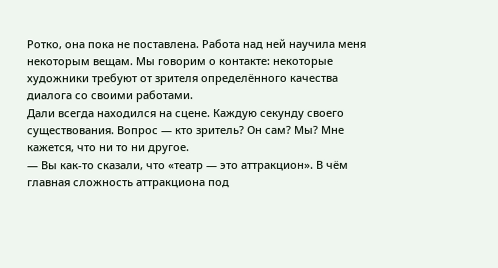Ротко, она пока не поставлена. Работа над ней научила меня некоторым вещам. Мы говорим о контакте: некоторые художники требуют от зрителя определённого качества диалога со своими работами.
Дали всегда находился на сцене. Каждую секунду своего существования. Вопрос — кто зритель? Он сам? Мы? Мне кажется, что ни то ни другое.
— Вы как-то сказали, что «театр — это аттракцион». В чём главная сложность аттракциона под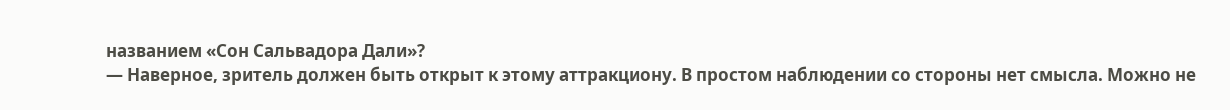названием «Сон Сальвадора Дали»?
— Наверное, зритель должен быть открыт к этому аттракциону. В простом наблюдении со стороны нет смысла. Можно не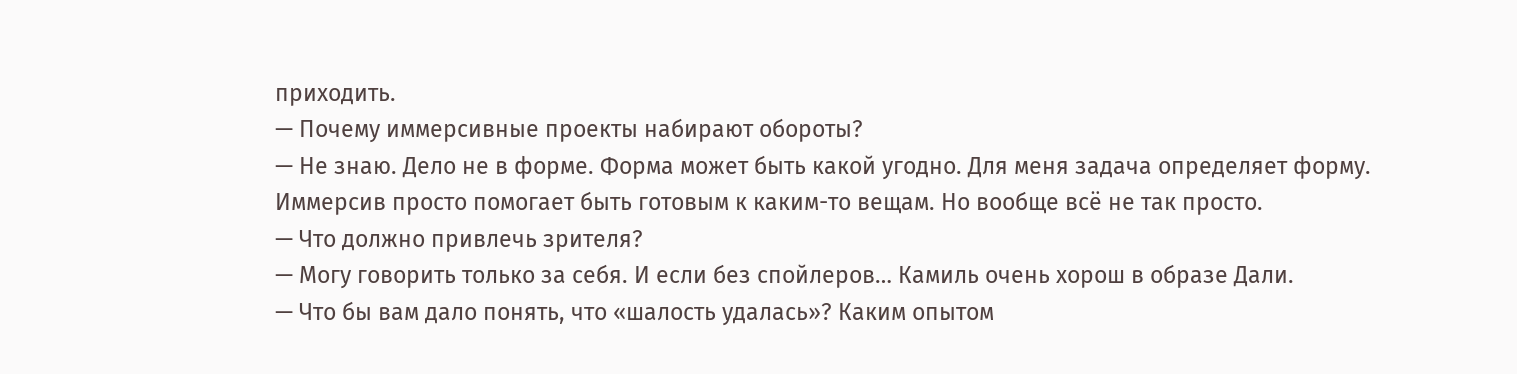приходить.
— Почему иммерсивные проекты набирают обороты?
— Не знаю. Дело не в форме. Форма может быть какой угодно. Для меня задача определяет форму. Иммерсив просто помогает быть готовым к каким-то вещам. Но вообще всё не так просто.
— Что должно привлечь зрителя?
— Могу говорить только за себя. И если без спойлеров… Камиль очень хорош в образе Дали.
— Что бы вам дало понять, что «шалость удалась»? Каким опытом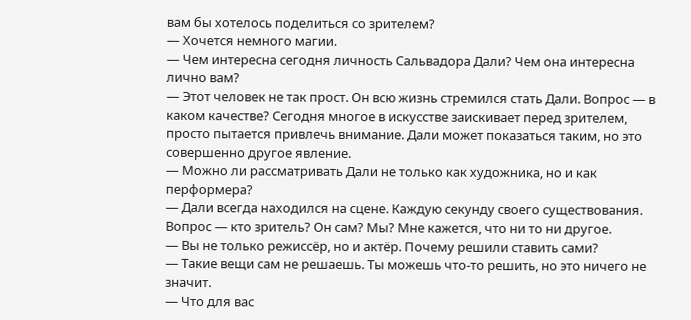вам бы хотелось поделиться со зрителем?
— Хочется немного магии.
— Чем интересна сегодня личность Сальвадора Дали? Чем она интересна лично вам?
— Этот человек не так прост. Он всю жизнь стремился стать Дали. Вопрос — в каком качестве? Сегодня многое в искусстве заискивает перед зрителем, просто пытается привлечь внимание. Дали может показаться таким, но это совершенно другое явление.
— Можно ли рассматривать Дали не только как художника, но и как перформера?
— Дали всегда находился на сцене. Каждую секунду своего существования. Вопрос — кто зритель? Он сам? Мы? Мне кажется, что ни то ни другое.
— Вы не только режиссёр, но и актёр. Почему решили ставить сами?
— Такие вещи сам не решаешь. Ты можешь что-то решить, но это ничего не значит.
— Что для вас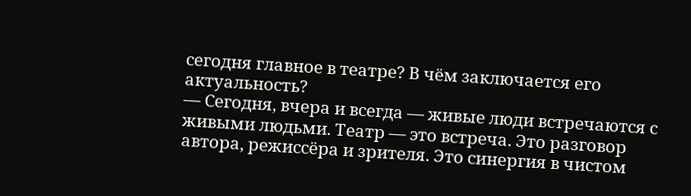сегодня главное в театре? В чём заключается его актуальность?
— Сегодня, вчера и всегда — живые люди встречаются с живыми людьми. Театр — это встреча. Это разговор автора, режиссёра и зрителя. Это синергия в чистом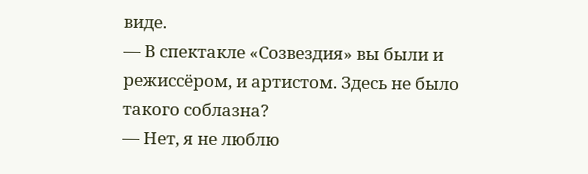виде.
— В спектакле «Созвездия» вы были и режиссёром, и артистом. Здесь не было такого соблазна?
— Нет, я не люблю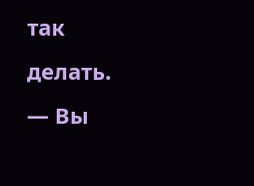так делать.
— Вы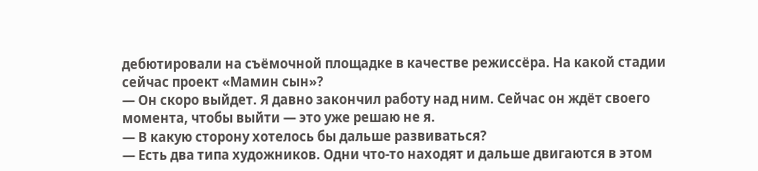дебютировали на съёмочной площадке в качестве режиссёра. На какой стадии сейчас проект «Мамин сын»?
— Он скоро выйдет. Я давно закончил работу над ним. Сейчас он ждёт своего момента, чтобы выйти — это уже решаю не я.
— В какую сторону хотелось бы дальше развиваться?
— Есть два типа художников. Одни что-то находят и дальше двигаются в этом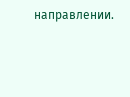направлении.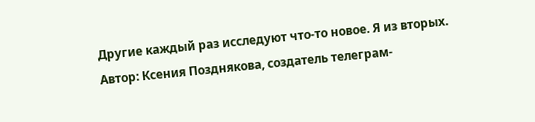Другие каждый раз исследуют что-то новое. Я из вторых.
Автор: Ксения Позднякова, создатель телеграм-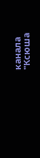канала "Ксюша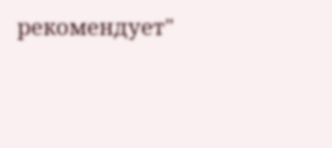рекомендует"